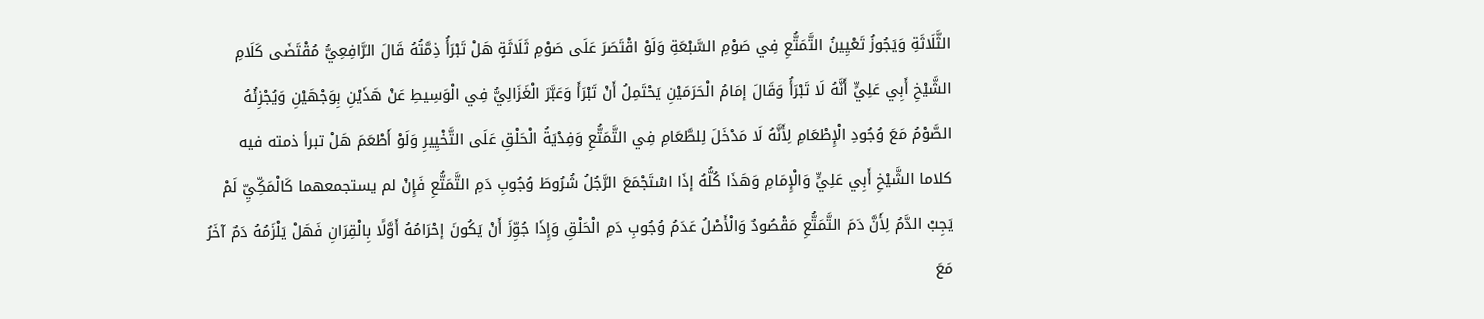الثَّلَاثَةِ وَيَجُوزُ تَعْيِينُ التَّمَتُّعِ فِي صَوْمِ السَّبْعَةِ وَلَوْ اقْتَصَرَ عَلَى صَوْمِ ثَلَاثَةٍ هَلْ تَبْرَأُ ذِمَّتُهُ قَالَ الرَّافِعِيُّ مُقْتَضَى كَلَامِ الشَّيْخِ أَبِي عَلِيٍّ أَنَّهُ لَا تَبْرَأُ وَقَالَ إمَامُ الْحَرَمَيْنِ يَحْتَمِلُ أَنْ تَبْرَأَ وَعَبَّرَ الْغَزَالِيُّ فِي الْوَسِيطِ عَنْ هَذَيْنِ بِوَجْهَيْنِ وَيُجْزِئُهُ الصَّوْمُ مَعَ وُجُودِ الْإِطْعَامِ لِأَنَّهُ لَا مَدْخَلَ لِلطَّعَامِ فِي التَّمَتُّعِ وَفِدْيَةُ الْحَلْقِ عَلَى التَّخْيِيرِ وَلَوْ أَطْعَمَ هَلْ تبرأ ذمته فيه كلاما الشَّيْخِ أَبِي عَلِيٍّ وَالْإِمَامِ وَهَذَا كُلُّهُ إذَا اسْتَجْمَعَ الرَّجُلُ شُرُوطَ وُجُوبِ دَمِ التَّمَتُّعِ فَإِنْ لم يستجمعهما كَالْمَكِّيِّ لَمْ يَجِبْ الدَّمُ لِأَنَّ دَمَ التَّمَتُّعِ مَقْصُودٌ وَالْأَصْلُ عَدَمُ وُجُوبِ دَمِ الْحَلْقِ وَإِذَا جُوِّزَ أَنْ يَكُونَ إحْرَامُهُ أَوَّلًا بِالْقِرَانِ فَهَلْ يَلْزَمُهُ دَمٌ آخَرُ مَعَ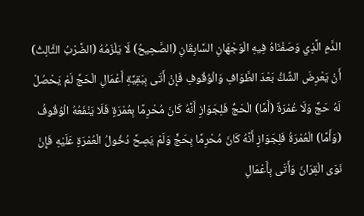الدَّمِ الَّذِي وَصَفْنَاهُ فِيهِ الْوَجْهَانِ السَّابِقَانِ (الصَّحِيحُ) لَا يَلْزَمُهُ (الضَّرْبُ الثَّالِثُ) أَنْ يَعْرِضَ الشَّكُّ بَعْدَ الطَّوَافِ وَالْوُقُوفِ فَإِنْ أَتَى بِبَقِيَّةِ أَعْمَالِ الْحَجِّ لَمْ يَحْصُلْ لَهُ حَجٌّ وَلَا عُمْرَةٌ (أَمَّا) الْحَجُّ فَلِجَوَازِ أَنَّهُ كَانَ مُحْرِمًا بِعُمْرَةٍ فَلَا يَنْفَعُهُ الْوُقُوفُ (وَأَمَّا) الْعُمْرَةُ فَلِجَوَازِ أَنَّهُ كَانَ مُحْرِمًا بِحَجٍّ وَلَمْ يَصِحَّ دُخُولُ الْعُمْرَةِ عَلَيْهِ فَإِنْ نَوَى الْقِرَانَ وَأَتَى بِأَعْمَالِ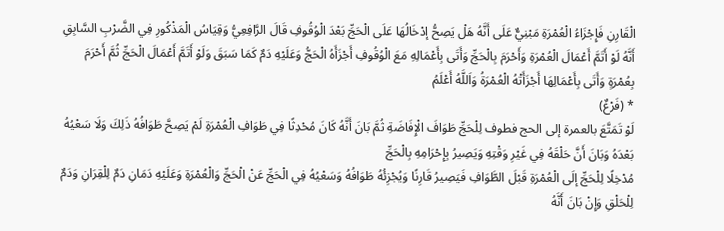الْقَارِنِ فَإِجْزَاءُ الْعُمْرَةِ مَبْنِيٌّ عَلَى أَنَّهُ هَلْ يَصِحُّ إدْخَالُهَا عَلَى الْحَجِّ بَعْدَ الْوُقُوفِ قَالَ الرَّافِعِيُّ وَقِيَاسُ الْمَذْكُورِ فِي الضَّرْبِ السَّابِقِ أَنَّهُ لَوْ أَتَمَّ أَعْمَالَ الْعُمْرَةِ وَأَحْرَمَ بِالْحَجِّ وَأَتَى بِأَعْمَالِهِ مَعَ الْوُقُوفِ أَجْزَأَهُ الْحَجُّ وَعَلَيْهِ دَمٌ كَمَا سَبَقَ وَلَوْ أَتَمَّ أَعْمَالَ الْحَجِّ ثُمَّ أَحْرَمَ بِعُمْرَةٍ وَأَتَى بِأَعْمَالِهَا أَجْزَأَتْهُ الْعُمْرَةُ وَاَللَّهُ أَعْلَمُ
* (فَرْعٌ)
لَوْ تَمَتَّعَ بالعمرة إلى الحج فطوف لِلْحَجِّ طَوَافَ الْإِفَاضَةِ ثُمَّ بَانَ أَنَّهُ كَانَ مُحْدِثًا فِي طَوَافِ الْعُمْرَةِ لَمْ يَصِحَّ طَوَافُهُ ذَلِكَ وَلَا سَعْيُهُ بَعْدَهُ وَبَانَ أَنَّ حَلْقَهُ فِي غَيْرِ وَقْتِهِ وَيَصِيرُ بِإِحْرَامِهِ بِالْحَجِّ
مُدْخِلًا لِلْحَجِّ إلَى الْعُمْرَةِ قَبْلَ الطَّوَافِ فَيَصِيرُ قَارِنًا وَيُجْزِئُهُ طَوَافُهُ وَسَعْيُهُ فِي الْحَجِّ عَنْ الْحَجِّ وَالْعُمْرَةِ وَعَلَيْهِ دَمَانِ دَمٌ لِلْقِرَانِ وَدَمٌ لِلْحَلْقِ وَإِنْ بَانَ أَنَّهُ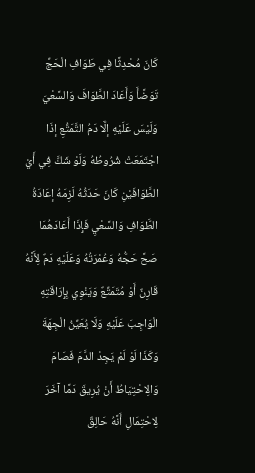كَانَ مُحْدِثًا فِي طَوَافِ الْحَجِّ تَوَضَّأَ وَأَعَادَ الطَّوَافَ وَالسَّعْيَ وَلَيْسَ عَلَيْهِ إلَّا دَمُ التَّمَتُّعِ إذَا اجْتَمَعَتْ شُرُوطُهُ وَلَوْ شَكَّ فِي أَيْ الطَّوَافَيْنِ كَانَ حَدَثُهُ لَزِمَهُ إعَادَةُ الطَّوَافِ وَالسَّعْيِ فَإِذَا أَعَادَهُمَا صَحَّ حَجُّهُ وَعُمْرَتُهُ وَعَلَيْهِ دَمٌ لِأَنَّهُ قَارِنٌ أَوْ مُتَمَتِّعٌ وَيَنْوِي بِإِرَاقَتِهِ الْوَاجِبَ عَلَيْهِ وَلَا يُعَيِّنُ الْجِهَةَ وَكَذَا لَوْ لَمْ يَجِدْ الدَّمَ فَصَامَ وَالِاحْتِيَاطُ أَنْ يُرِيقَ دَمًا آخَرَ لِاحْتِمَالِ أَنَّهُ حَالِقٌ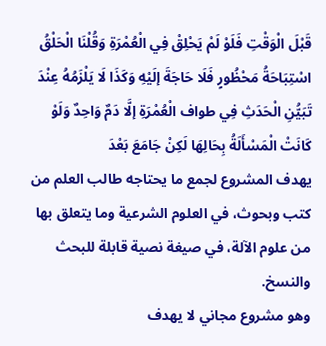قَبْلَ الْوَقْتِ فَلَوْ لَمْ يَحْلِقْ فِي الْعُمْرَةِ وَقُلْنَا الْحَلْقُ اسْتِبَاحَةُ مَحْظُورٍ فَلَا حَاجَةَ إلَيْهِ وَكَذَا لَا يَلْزَمُهُ عِنْدَ تَبَيُّنِ الْحَدَثِ فِي طواف الْعُمْرَةِ إلَّا دَمٌ وَاحِدٌ وَلَوْ كَانَتْ الْمَسْأَلَةُ بِحَالِهَا لَكِنْ جَامَعَ بَعْدَ
يهدف المشروع لجمع ما يحتاجه طالب العلم من كتب وبحوث، في العلوم الشرعية وما يتعلق بها من علوم الآلة، في صيغة نصية قابلة للبحث والنسخ.
وهو مشروع مجاني لا يهدف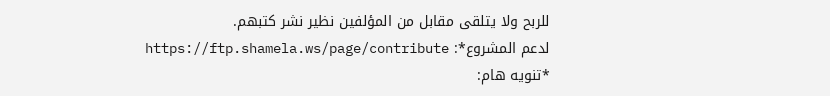للربح ولا يتلقى مقابل من المؤلفين نظير نشر كتبهم.
لدعم المشروع*: https://ftp.shamela.ws/page/contribute
*تنويه هام: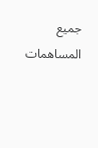جميع المساهمات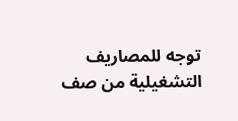توجه للمصاريف التشغيلية من صف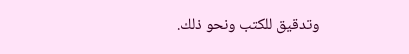وتدقيق للكتب ونحو ذلك.